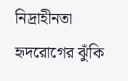নিদ্রাহীনতা হৃদরোগের ঝুঁকি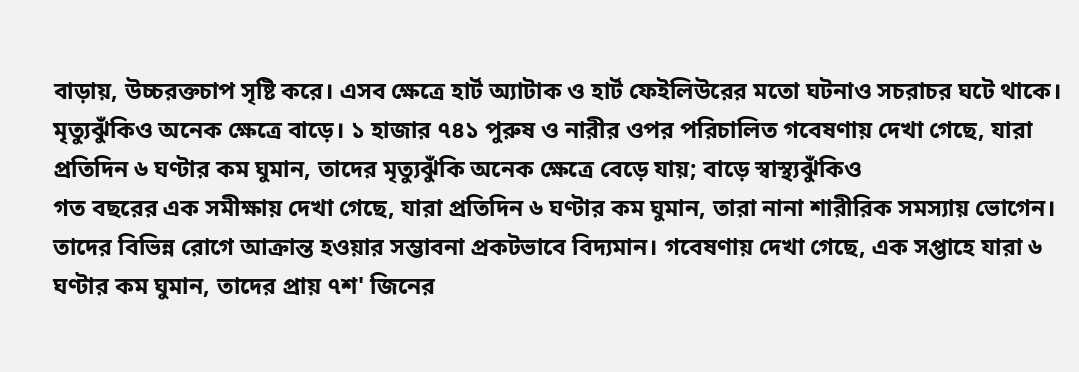বাড়ায়, উচ্চরক্তচাপ সৃষ্টি করে। এসব ক্ষেত্রে হার্ট অ্যাটাক ও হার্ট ফেইলিউরের মতো ঘটনাও সচরাচর ঘটে থাকে। মৃত্যুঝুঁকিও অনেক ক্ষেত্রে বাড়ে। ১ হাজার ৭৪১ পুরুষ ও নারীর ওপর পরিচালিত গবেষণায় দেখা গেছে, যারা প্রতিদিন ৬ ঘণ্টার কম ঘুমান, তাদের মৃত্যুঝুঁকি অনেক ক্ষেত্রে বেড়ে যায়; বাড়ে স্বাস্থ্যঝুঁকিও
গত বছরের এক সমীক্ষায় দেখা গেছে, যারা প্রতিদিন ৬ ঘণ্টার কম ঘুমান, তারা নানা শারীরিক সমস্যায় ভোগেন। তাদের বিভিন্ন রোগে আক্রান্ত হওয়ার সম্ভাবনা প্রকটভাবে বিদ্যমান। গবেষণায় দেখা গেছে, এক সপ্তাহে যারা ৬ ঘণ্টার কম ঘুমান, তাদের প্রায় ৭শ' জিনের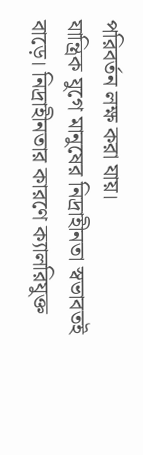পরিবর্তন লক্ষ করা যায়।
যান্ত্রিক যুগে মানুষের নিদ্রাহীনতা স্বভাবতই বাড়ে। নিদ্রাহীনতার কারণে ক্যালরিযুক্ত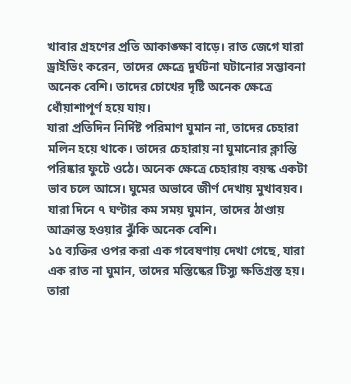খাবার গ্রহণের প্রতি আকাঙ্ক্ষা বাড়ে। রাত জেগে যারা ড্রাইভিং করেন, তাদের ক্ষেত্রে দুর্ঘটনা ঘটানোর সম্ভাবনা অনেক বেশি। তাদের চোখের দৃষ্টি অনেক ক্ষেত্রে ধোঁয়াশাপূর্ণ হয়ে যায়।
যারা প্রতিদিন নির্দিষ্ট পরিমাণ ঘুমান না, তাদের চেহারা মলিন হয়ে থাকে। তাদের চেহারায় না ঘুমানোর ক্লান্তি পরিষ্কার ফুটে ওঠে। অনেক ক্ষেত্রে চেহারায় বয়স্ক একটা ভাব চলে আসে। ঘুমের অভাবে জীর্ণ দেখায় মুখাবয়ব। যারা দিনে ৭ ঘণ্টার কম সময় ঘুমান, তাদের ঠাণ্ডায় আক্রান্ত হওয়ার ঝুঁকি অনেক বেশি।
১৫ ব্যক্তির ওপর করা এক গবেষণায় দেখা গেছে, যারা এক রাত না ঘুমান, তাদের মস্তিষ্কের টিস্যু ক্ষতিগ্রস্ত হয়। তারা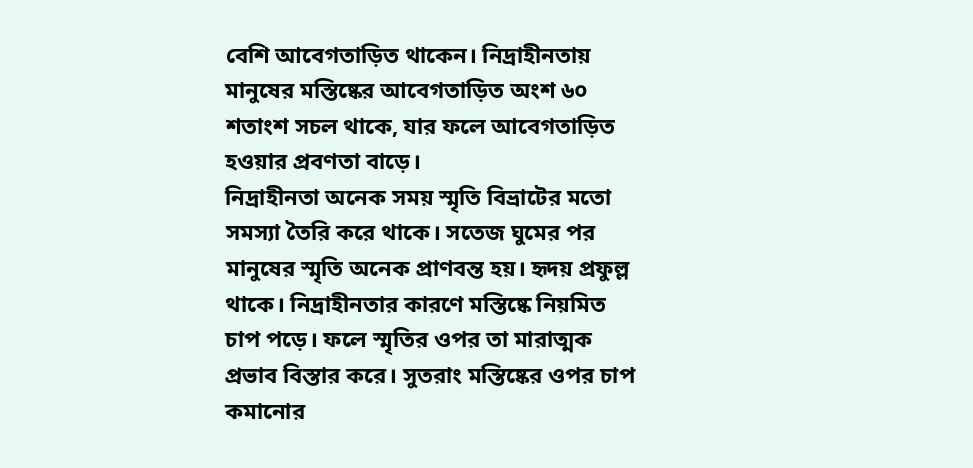বেশি আবেগতাড়িত থাকেন। নিদ্রাহীনতায় মানুষের মস্তিষ্কের আবেগতাড়িত অংশ ৬০ শতাংশ সচল থাকে, যার ফলে আবেগতাড়িত হওয়ার প্রবণতা বাড়ে।
নিদ্রাহীনতা অনেক সময় স্মৃতি বিভ্রাটের মতো সমস্যা তৈরি করে থাকে। সতেজ ঘুমের পর মানুষের স্মৃতি অনেক প্রাণবন্ত হয়। হৃদয় প্রফুল্ল থাকে। নিদ্রাহীনতার কারণে মস্তিষ্কে নিয়মিত চাপ পড়ে। ফলে স্মৃতির ওপর তা মারাত্মক প্রভাব বিস্তার করে। সুতরাং মস্তিষ্কের ওপর চাপ কমানোর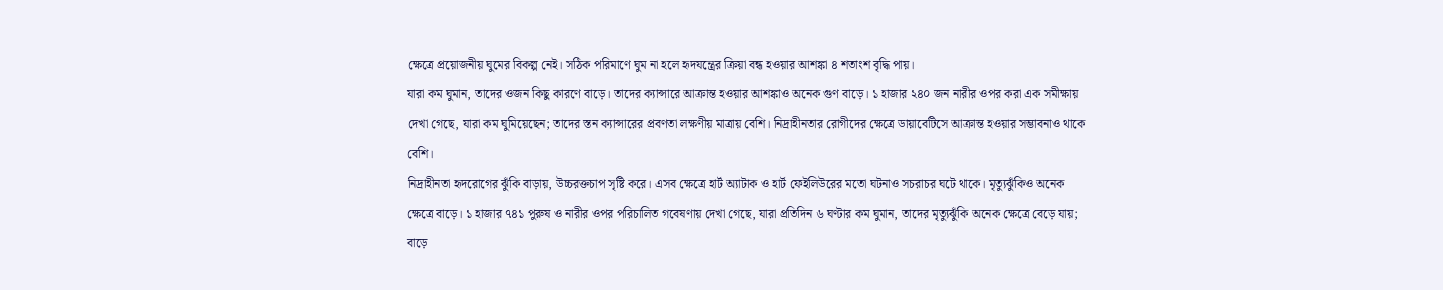ক্ষেত্রে প্রয়োজনীয় ঘুমের বিকল্প নেই। সঠিক পরিমাণে ঘুম না হলে হৃদযন্ত্রের ক্রিয়া বন্ধ হওয়ার আশঙ্কা ৪ শতাংশ বৃদ্ধি পায়।
যারা কম ঘুমান, তাদের ওজন কিছু কারণে বাড়ে। তাদের ক্যান্সারে আক্রান্ত হওয়ার আশঙ্কাও অনেক গুণ বাড়ে। ১ হাজার ২৪০ জন নারীর ওপর করা এক সমীক্ষায় দেখা গেছে, যারা কম ঘুমিয়েছেন; তাদের স্তন ক্যান্সারের প্রবণতা লক্ষণীয় মাত্রায় বেশি। নিদ্রাহীনতার রোগীদের ক্ষেত্রে ডায়াবেটিসে আক্রান্ত হওয়ার সম্ভাবনাও থাকে বেশি।
নিদ্রাহীনতা হৃদরোগের ঝুঁকি বাড়ায়, উচ্চরক্তচাপ সৃষ্টি করে। এসব ক্ষেত্রে হার্ট অ্যাটাক ও হার্ট ফেইলিউরের মতো ঘটনাও সচরাচর ঘটে থাকে। মৃত্যুঝুঁকিও অনেক ক্ষেত্রে বাড়ে। ১ হাজার ৭৪১ পুরুষ ও নারীর ওপর পরিচালিত গবেষণায় দেখা গেছে, যারা প্রতিদিন ৬ ঘণ্টার কম ঘুমান, তাদের মৃত্যুঝুঁকি অনেক ক্ষেত্রে বেড়ে যায়; বাড়ে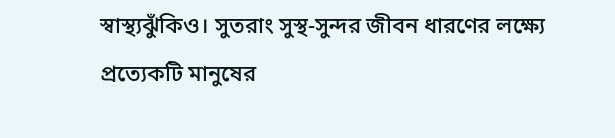স্বাস্থ্যঝুঁকিও। সুতরাং সুস্থ-সুন্দর জীবন ধারণের লক্ষ্যে প্রত্যেকটি মানুষের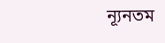ন্যূনতম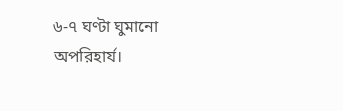৬-৭ ঘণ্টা ঘুমানো অপরিহার্য।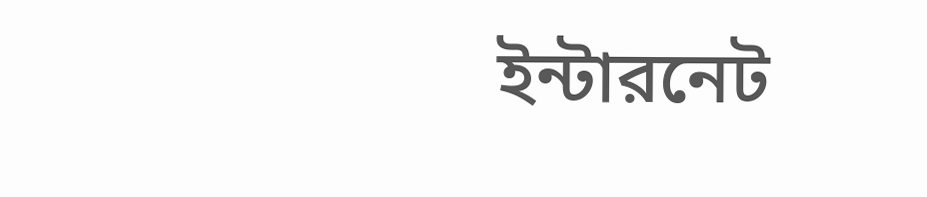ইন্টারনেট